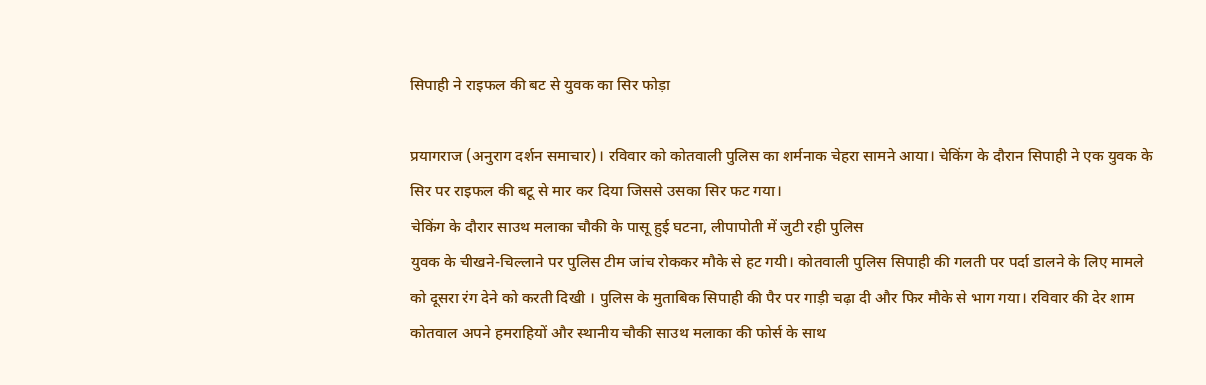सिपाही ने राइफल की बट से युवक का सिर फोड़ा

प्रयागराज (अनुराग दर्शन समाचार)। रविवार को कोतवाली पुलिस का शर्मनाक चेहरा सामने आया। चेकिंग के दौरान सिपाही ने एक युवक के सिर पर राइफल की बटू से मार कर दिया जिससे उसका सिर फट गया।
चेकिंग के दौरार साउथ मलाका चौकी के पासू हुई घटना, लीपापोती में जुटी रही पुलिस
युवक के चीखने-चिल्लाने पर पुलिस टीम जांच रोककर मौके से हट गयी। कोतवाली पुलिस सिपाही की गलती पर पर्दा डालने के लिए मामले को दूसरा रंग देने को करती दिखी । पुलिस के मुताबिक सिपाही की पैर पर गाड़ी चढ़ा दी और फिर मौके से भाग गया। रविवार की देर शाम कोतवाल अपने हमराहियों और स्थानीय चौकी साउथ मलाका की फोर्स के साथ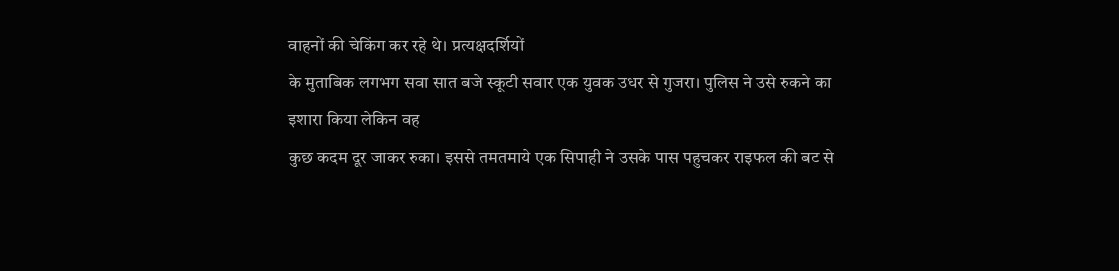वाहनों की चेकिंग कर रहे थे। प्रत्यक्षदर्शियों
के मुताबिक लगभग सवा सात बजे स्कूटी सवार एक युवक उधर से गुजरा। पुलिस ने उसे रुकने का इशारा किया लेकिन वह
कुछ कदम दूर जाकर रुका। इससे तमतमाये एक सिपाही ने उसके पास पहुचकर राइफल की बट से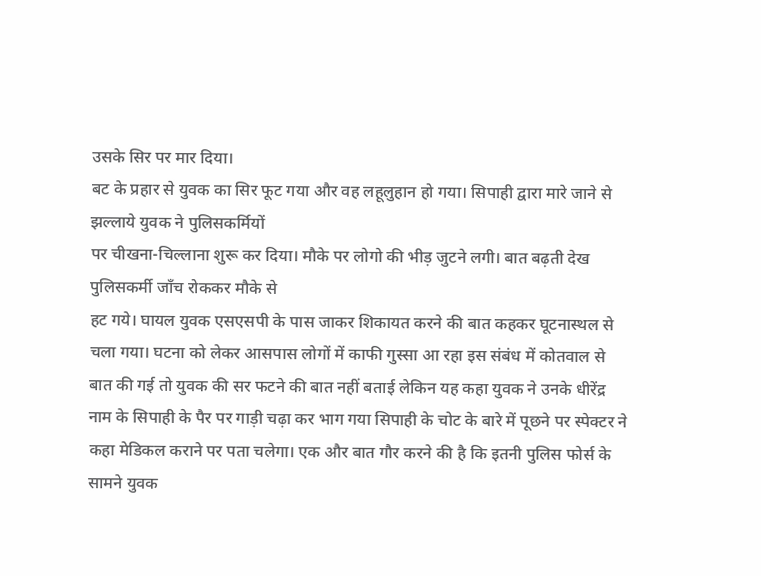उसके सिर पर मार दिया।
बट के प्रहार से युवक का सिर फूट गया और वह लहूलुहान हो गया। सिपाही द्वारा मारे जाने से झल्लाये युवक ने पुलिसकर्मियों
पर चीखना-चिल्लाना शुरू कर दिया। मौके पर लोगो की भीड़ जुटने लगी। बात बढ़ती देख पुलिसकर्मी जाँच रोककर मौके से
हट गये। घायल युवक एसएसपी के पास जाकर शिकायत करने की बात कहकर घूटनास्थल से चला गया। घटना को लेकर आसपास लोगों में काफी गुस्सा आ रहा इस संबंध में कोतवाल से बात की गई तो युवक की सर फटने की बात नहीं बताई लेकिन यह कहा युवक ने उनके धीरेंद्र नाम के सिपाही के पैर पर गाड़ी चढ़ा कर भाग गया सिपाही के चोट के बारे में पूछने पर स्पेक्टर ने कहा मेडिकल कराने पर पता चलेगा। एक और बात गौर करने की है कि इतनी पुलिस फोर्स के सामने युवक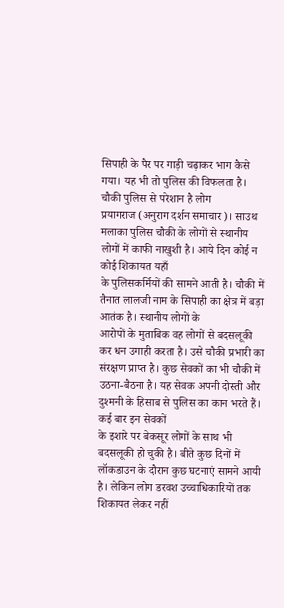सिपाही के पैर पर गाड़ी चढ़ाकर भाग कैसे गया। यह भी तो पुलिस की विफलता है।
चौकी पुलिस से परेशान है लोग
प्रयागराज (अनुराग दर्शन समाचार)। साउथ मलाका पुलिस चौकी के लोगों से स्थानीय लोगों में काफी नाखुशी है। आये दिन कोई न कोई शिकायत यहाँ
के पुलिसकर्मियों की सामने आती है। चौकी में तैनात लालजी नाम के सिपाही का क्षेत्र में बड़ा आतंक है। स्थानीय लोगों के
आरोपों के मुताबिक वह लोगों से बदसलूकी कर धन उगाही करता है। उसे चौकी प्रभारी का संरक्षण प्राप्त है। कुछ सेवकों का भी चौकी में उठना-बैठना है। यह सेवक अपनी दोस्ती और दुश्मनी के हिसाब से पुलिस का कान भरते हैं। कई बार इन सेवकों
के इशारे पर बेकसूर लोगों के साथ भी बदसलूकी हो चुकी है। बीते कुछ दिनों में लॉकडाउन के दौरान कुछ घटनाएं सामने आयी
है। लेकिन लोग डरवश उच्चाधिकारियों तक शिकायत लेकर नहीं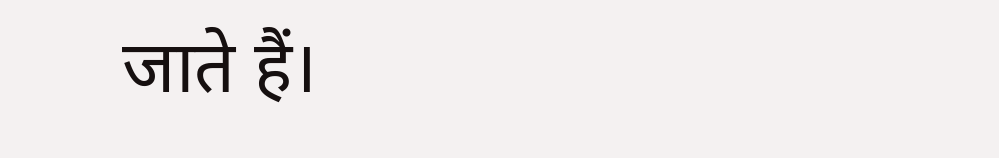जाते हैं।